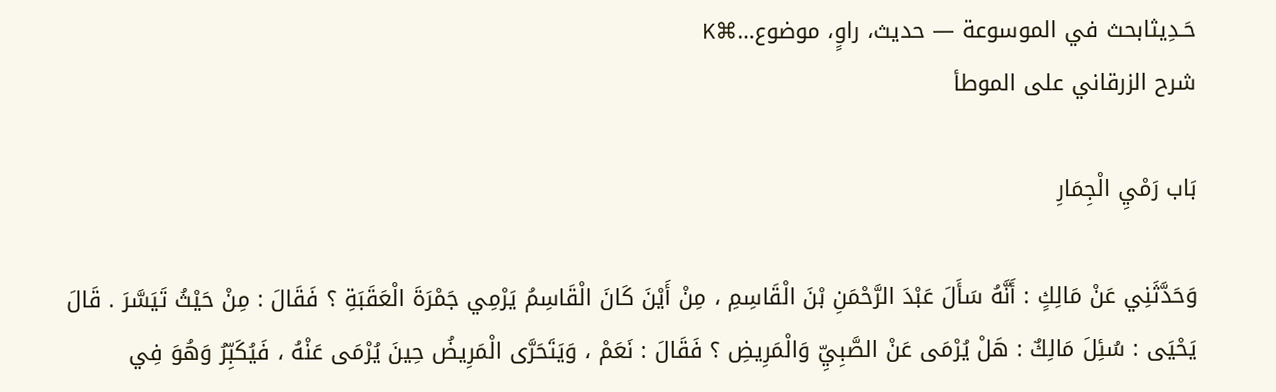حَـدِيثابحث في الموسوعة — حديث، راوٍ، موضوع…⌘K
شرح الزرقاني على الموطأ

بَاب رَمْيِ الْجِمَارِ

وَحَدَّثَنِي عَنْ مَالِكٍ : أَنَّهُ سَأَلَ عَبْدَ الرَّحْمَنِ بْنَ الْقَاسِمِ ، مِنْ أَيْنَ كَانَ الْقَاسِمُ يَرْمِي جَمْرَةَ الْعَقَبَةِ ؟ فَقَالَ : مِنْ حَيْثُ تَيَسَّرَ . قَالَ يَحْيَى : سُئِلَ مَالِكٌ : هَلْ يُرْمَى عَنْ الصَّبِيِّ وَالْمَرِيضِ ؟ فَقَالَ : نَعَمْ ، وَيَتَحَرَّى الْمَرِيضُ حِينَ يُرْمَى عَنْهُ ، فَيُكَبِّرُ وَهُوَ فِي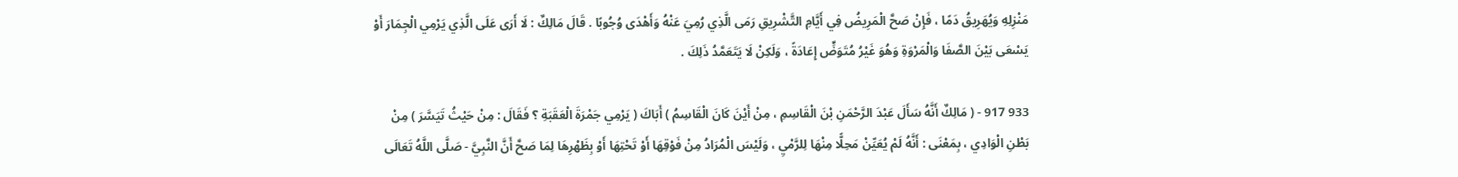مَنْزِلِهِ وَيُهَرِيقُ دَمًا ، فَإِنْ صَحَّ الْمَرِيضُ فِي أَيَّامِ التَّشْرِيقِ رَمَى الَّذِي رُمِيَ عَنْهُ وَأَهْدَى وُجُوبًا . قَالَ مَالِكٌ : لَا أَرَى عَلَى الَّذِي يَرْمِي الْجِمَارَ أَوْ يَسْعَى بَيْنَ الصَّفَا وَالْمَرْوَةِ وَهُوَ غَيْرُ مُتَوَضٍّ إِعَادَةً ، وَلَكِنْ لَا يَتَعَمَّدُ ذَلِكَ .

933 917 - ( مَالِكٌ أَنَّهُ سَأَلَ عَبْدَ الرَّحْمَنِ بْنَ الْقَاسِمِ ، مِنْ أَيْنَ كَانَ الْقَاسِمُ ) أَبَاكَ ( يَرْمِي جَمْرَةَ الْعَقَبَةِ ؟ فَقَالَ : مِنْ حَيْثُ تَيَسَّرَ ) مِنْ بَطْنِ الْوَادِي ، بِمَعْنَى : أَنَّهُ لَمْ يُعَيِّنْ مَحِلًّا مِنْهَا لِلرَّمْيِ ، وَلَيْسَ الْمُرَادُ مِنْ فَوْقِهَا أَوْ تَحْتِهَا أَوْ بِظَهْرِهَا لِمَا صَحَّ أَنَّ النَّبِيَّ - صَلَّى اللَّهُ تَعَالَى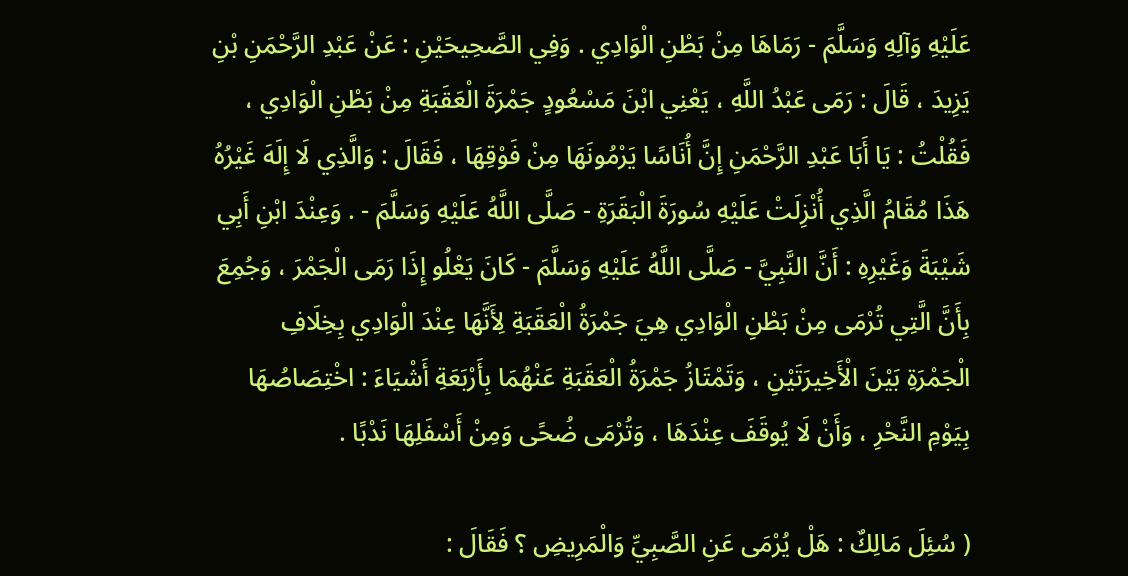عَلَيْهِ وَآلِهِ وَسَلَّمَ - رَمَاهَا مِنْ بَطْنِ الْوَادِي . وَفِي الصَّحِيحَيْنِ : عَنْ عَبْدِ الرَّحْمَنِ بْنِ يَزِيدَ ، قَالَ : رَمَى عَبْدُ اللَّهِ ، يَعْنِي ابْنَ مَسْعُودٍ جَمْرَةَ الْعَقَبَةِ مِنْ بَطْنِ الْوَادِي ، فَقُلْتُ : يَا أَبَا عَبْدِ الرَّحْمَنِ إِنَّ أُنَاسًا يَرْمُونَهَا مِنْ فَوْقِهَا ، فَقَالَ : وَالَّذِي لَا إِلَهَ غَيْرُهُ هَذَا مُقَامُ الَّذِي أُنْزِلَتْ عَلَيْهِ سُورَةَ الْبَقَرَةِ - صَلَّى اللَّهُ عَلَيْهِ وَسَلَّمَ - . وَعِنْدَ ابْنِ أَبِي شَيْبَةَ وَغَيْرِهِ : أَنَّ النَّبِيَّ - صَلَّى اللَّهُ عَلَيْهِ وَسَلَّمَ - كَانَ يَعْلُو إِذَا رَمَى الْجَمْرَ ، وَجُمِعَ بِأَنَّ الَّتِي تُرْمَى مِنْ بَطْنِ الْوَادِي هِيَ جَمْرَةُ الْعَقَبَةِ لِأَنَّهَا عِنْدَ الْوَادِي بِخِلَافِ الْجَمْرَةِ بَيْنَ الْأَخِيرَتَيْنِ ، وَتَمْتَازُ جَمْرَةُ الْعَقَبَةِ عَنْهُمَا بِأَرْبَعَةِ أَشْيَاءَ : اخْتِصَاصُهَا بِيَوْمِ النَّحْرِ ، وَأَنْ لَا يُوقَفَ عِنْدَهَا ، وَتُرْمَى ضُحًى وَمِنْ أَسْفَلِهَا نَدْبًا .

( سُئِلَ مَالِكٌ : هَلْ يُرْمَى عَنِ الصَّبِيِّ وَالْمَرِيضِ ؟ فَقَالَ :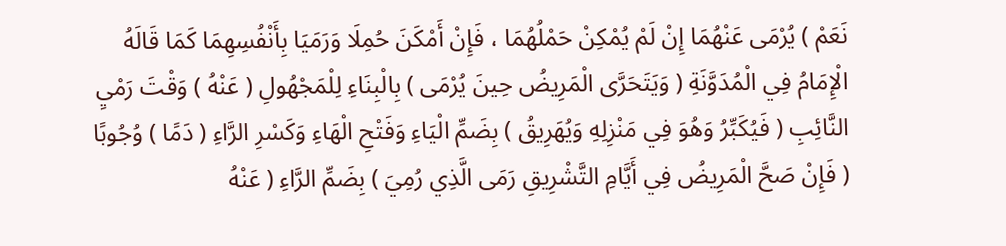نَعَمْ ) يُرْمَى عَنْهُمَا إِنْ لَمْ يُمْكِنْ حَمْلُهُمَا ، فَإِنْ أَمْكَنَ حُمِلَا وَرَمَيَا بِأَنْفُسِهِمَا كَمَا قَالَهُ الْإِمَامُ فِي الْمُدَوَّنَةِ ( وَيَتَحَرَّى الْمَرِيضُ حِينَ يُرْمَى ) بِالْبِنَاءِ لِلْمَجْهُولِ ( عَنْهُ ) وَقْتَ رَمْيِ النَّائِبِ ( فَيُكَبِّرُ وَهُوَ فِي مَنْزِلِهِ وَيُهَرِيقُ ) بِضَمِّ الْيَاءِ وَفَتْحِ الْهَاءِ وَكَسْرِ الرَّاءِ ( دَمًا ) وُجُوبًا ( فَإِنْ صَحَّ الْمَرِيضُ فِي أَيَّامِ التَّشْرِيقِ رَمَى الَّذِي رُمِيَ ) بِضَمِّ الرَّاءِ ( عَنْهُ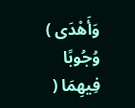وَأَهْدَى ) وُجُوبًا فِيهِمَا (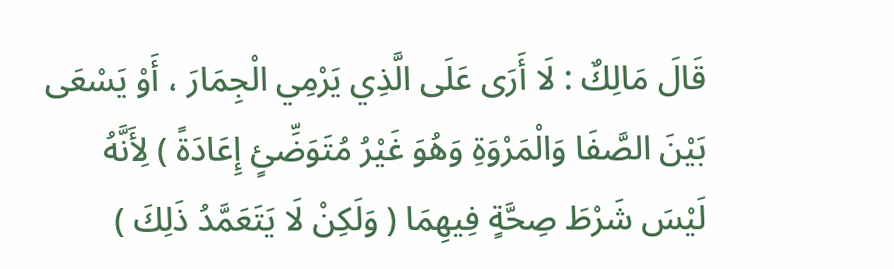قَالَ مَالِكٌ : لَا أَرَى عَلَى الَّذِي يَرْمِي الْجِمَارَ ، أَوْ يَسْعَى بَيْنَ الصَّفَا وَالْمَرْوَةِ وَهُوَ غَيْرُ مُتَوَضِّئٍ إِعَادَةً ) لِأَنَّهُ لَيْسَ شَرْطَ صِحَّةٍ فِيهِمَا ( وَلَكِنْ لَا يَتَعَمَّدُ ذَلِكَ )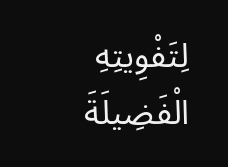لِتَفْوِيتِهِ الْفَضِيلَةَ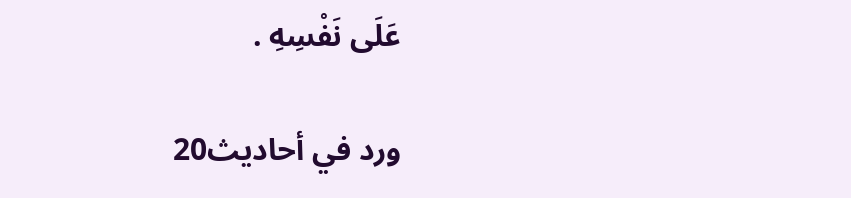عَلَى نَفْسِهِ .

ورد في أحاديث20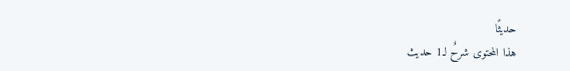حديثًا
هذا المحتوى شرحٌ لـ1 حديث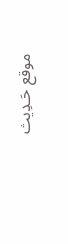موقع حَـدِيث